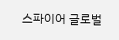스파이어 글로벌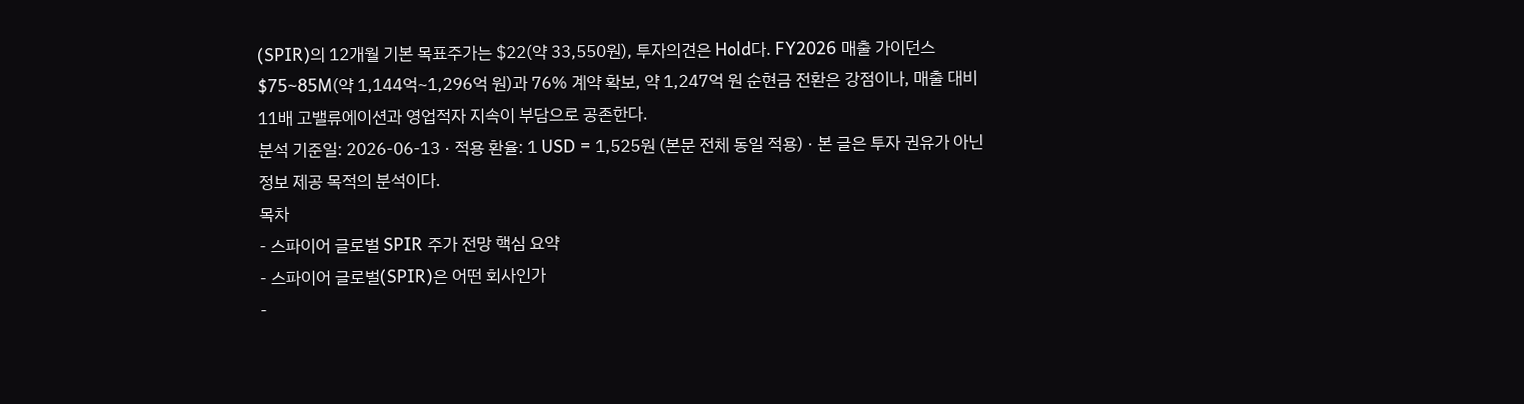(SPIR)의 12개월 기본 목표주가는 $22(약 33,550원), 투자의견은 Hold다. FY2026 매출 가이던스 $75~85M(약 1,144억~1,296억 원)과 76% 계약 확보, 약 1,247억 원 순현금 전환은 강점이나, 매출 대비 11배 고밸류에이션과 영업적자 지속이 부담으로 공존한다.
분석 기준일: 2026-06-13 · 적용 환율: 1 USD = 1,525원 (본문 전체 동일 적용) · 본 글은 투자 권유가 아닌 정보 제공 목적의 분석이다.
목차
- 스파이어 글로벌 SPIR 주가 전망 핵심 요약
- 스파이어 글로벌(SPIR)은 어떤 회사인가
-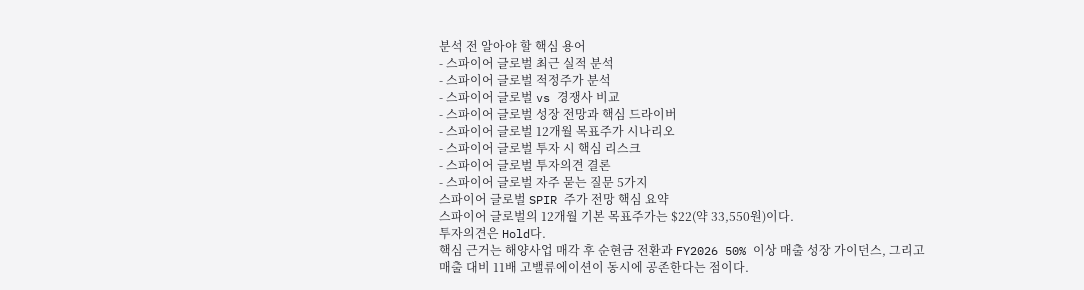분석 전 알아야 할 핵심 용어
- 스파이어 글로벌 최근 실적 분석
- 스파이어 글로벌 적정주가 분석
- 스파이어 글로벌 vs 경쟁사 비교
- 스파이어 글로벌 성장 전망과 핵심 드라이버
- 스파이어 글로벌 12개월 목표주가 시나리오
- 스파이어 글로벌 투자 시 핵심 리스크
- 스파이어 글로벌 투자의견 결론
- 스파이어 글로벌 자주 묻는 질문 5가지
스파이어 글로벌 SPIR 주가 전망 핵심 요약
스파이어 글로벌의 12개월 기본 목표주가는 $22(약 33,550원)이다.
투자의견은 Hold다.
핵심 근거는 해양사업 매각 후 순현금 전환과 FY2026 50% 이상 매출 성장 가이던스, 그리고 매출 대비 11배 고밸류에이션이 동시에 공존한다는 점이다.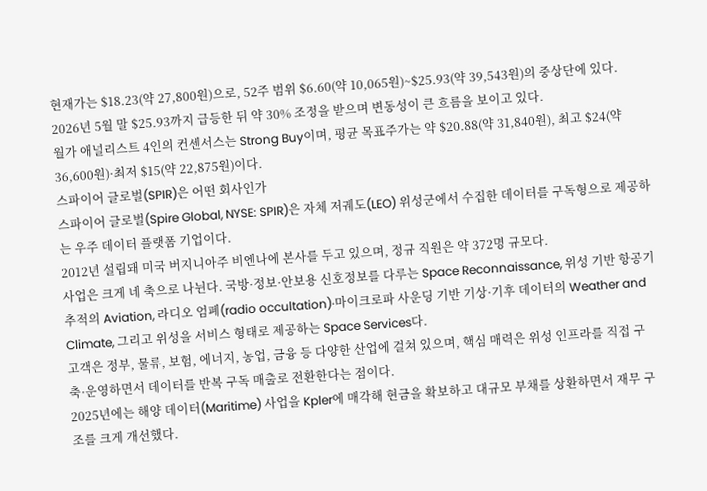현재가는 $18.23(약 27,800원)으로, 52주 범위 $6.60(약 10,065원)~$25.93(약 39,543원)의 중상단에 있다.
2026년 5월 말 $25.93까지 급등한 뒤 약 30% 조정을 받으며 변동성이 큰 흐름을 보이고 있다.
월가 애널리스트 4인의 컨센서스는 Strong Buy이며, 평균 목표주가는 약 $20.88(약 31,840원), 최고 $24(약 36,600원)·최저 $15(약 22,875원)이다.
스파이어 글로벌(SPIR)은 어떤 회사인가
스파이어 글로벌(Spire Global, NYSE: SPIR)은 자체 저궤도(LEO) 위성군에서 수집한 데이터를 구독형으로 제공하는 우주 데이터 플랫폼 기업이다.
2012년 설립돼 미국 버지니아주 비엔나에 본사를 두고 있으며, 정규 직원은 약 372명 규모다.
사업은 크게 네 축으로 나뉜다. 국방·정보·안보용 신호정보를 다루는 Space Reconnaissance, 위성 기반 항공기 추적의 Aviation, 라디오 엄폐(radio occultation)·마이크로파 사운딩 기반 기상·기후 데이터의 Weather and Climate, 그리고 위성을 서비스 형태로 제공하는 Space Services다.
고객은 정부, 물류, 보험, 에너지, 농업, 금융 등 다양한 산업에 걸쳐 있으며, 핵심 매력은 위성 인프라를 직접 구축·운영하면서 데이터를 반복 구독 매출로 전환한다는 점이다.
2025년에는 해양 데이터(Maritime) 사업을 Kpler에 매각해 현금을 확보하고 대규모 부채를 상환하면서 재무 구조를 크게 개선했다.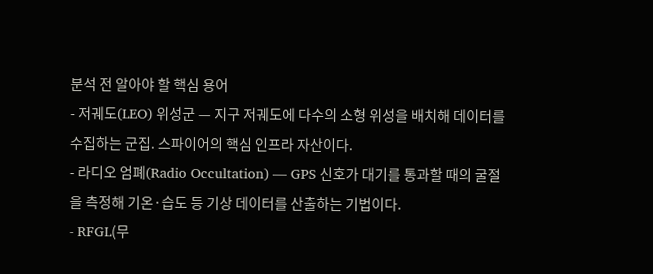분석 전 알아야 할 핵심 용어
- 저궤도(LEO) 위성군 — 지구 저궤도에 다수의 소형 위성을 배치해 데이터를 수집하는 군집. 스파이어의 핵심 인프라 자산이다.
- 라디오 엄폐(Radio Occultation) — GPS 신호가 대기를 통과할 때의 굴절을 측정해 기온·습도 등 기상 데이터를 산출하는 기법이다.
- RFGL(무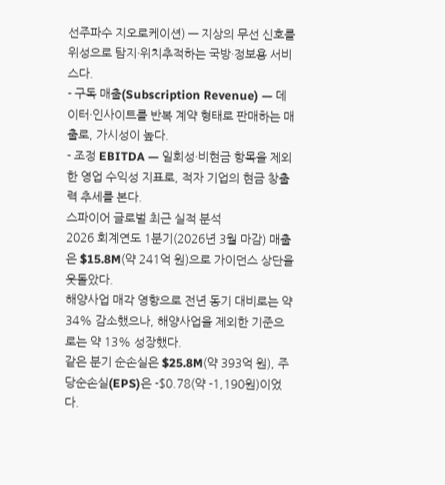선주파수 지오로케이션) — 지상의 무선 신호를 위성으로 탐지·위치추적하는 국방·정보용 서비스다.
- 구독 매출(Subscription Revenue) — 데이터·인사이트를 반복 계약 형태로 판매하는 매출로, 가시성이 높다.
- 조정 EBITDA — 일회성·비현금 항목을 제외한 영업 수익성 지표로, 적자 기업의 현금 창출력 추세를 본다.
스파이어 글로벌 최근 실적 분석
2026 회계연도 1분기(2026년 3월 마감) 매출은 $15.8M(약 241억 원)으로 가이던스 상단을 웃돌았다.
해양사업 매각 영향으로 전년 동기 대비로는 약 34% 감소했으나, 해양사업을 제외한 기준으로는 약 13% 성장했다.
같은 분기 순손실은 $25.8M(약 393억 원), 주당순손실(EPS)은 -$0.78(약 -1,190원)이었다.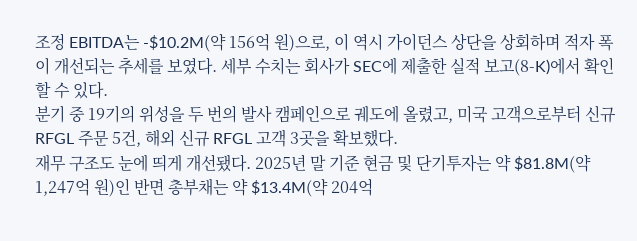조정 EBITDA는 -$10.2M(약 156억 원)으로, 이 역시 가이던스 상단을 상회하며 적자 폭이 개선되는 추세를 보였다. 세부 수치는 회사가 SEC에 제출한 실적 보고(8-K)에서 확인할 수 있다.
분기 중 19기의 위성을 두 번의 발사 캠페인으로 궤도에 올렸고, 미국 고객으로부터 신규 RFGL 주문 5건, 해외 신규 RFGL 고객 3곳을 확보했다.
재무 구조도 눈에 띄게 개선됐다. 2025년 말 기준 현금 및 단기투자는 약 $81.8M(약 1,247억 원)인 반면 총부채는 약 $13.4M(약 204억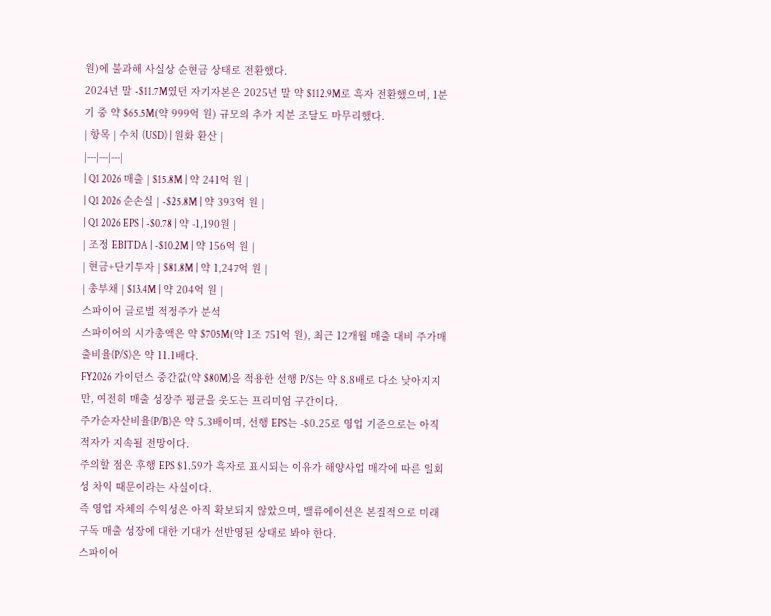원)에 불과해 사실상 순현금 상태로 전환했다.
2024년 말 -$11.7M였던 자기자본은 2025년 말 약 $112.9M로 흑자 전환했으며, 1분기 중 약 $65.5M(약 999억 원) 규모의 추가 지분 조달도 마무리했다.
| 항목 | 수치 (USD) | 원화 환산 |
|---|---|---|
| Q1 2026 매출 | $15.8M | 약 241억 원 |
| Q1 2026 순손실 | -$25.8M | 약 393억 원 |
| Q1 2026 EPS | -$0.78 | 약 -1,190원 |
| 조정 EBITDA | -$10.2M | 약 156억 원 |
| 현금+단기투자 | $81.8M | 약 1,247억 원 |
| 총부채 | $13.4M | 약 204억 원 |
스파이어 글로벌 적정주가 분석
스파이어의 시가총액은 약 $705M(약 1조 751억 원), 최근 12개월 매출 대비 주가매출비율(P/S)은 약 11.1배다.
FY2026 가이던스 중간값(약 $80M)을 적용한 선행 P/S는 약 8.8배로 다소 낮아지지만, 여전히 매출 성장주 평균을 웃도는 프리미엄 구간이다.
주가순자산비율(P/B)은 약 5.3배이며, 선행 EPS는 -$0.25로 영업 기준으로는 아직 적자가 지속될 전망이다.
주의할 점은 후행 EPS $1.59가 흑자로 표시되는 이유가 해양사업 매각에 따른 일회성 차익 때문이라는 사실이다.
즉 영업 자체의 수익성은 아직 확보되지 않았으며, 밸류에이션은 본질적으로 미래 구독 매출 성장에 대한 기대가 선반영된 상태로 봐야 한다.
스파이어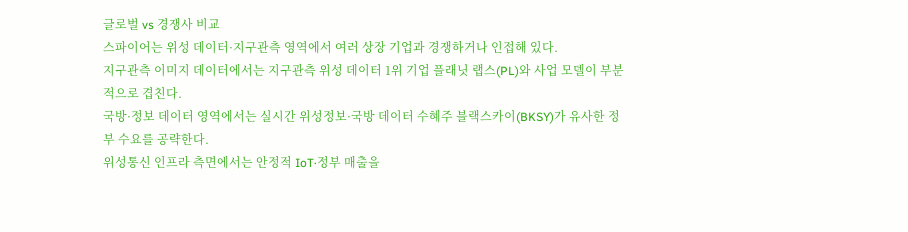글로벌 vs 경쟁사 비교
스파이어는 위성 데이터·지구관측 영역에서 여러 상장 기업과 경쟁하거나 인접해 있다.
지구관측 이미지 데이터에서는 지구관측 위성 데이터 1위 기업 플래닛 랩스(PL)와 사업 모델이 부분적으로 겹친다.
국방·정보 데이터 영역에서는 실시간 위성정보·국방 데이터 수혜주 블랙스카이(BKSY)가 유사한 정부 수요를 공략한다.
위성통신 인프라 측면에서는 안정적 IoT·정부 매출을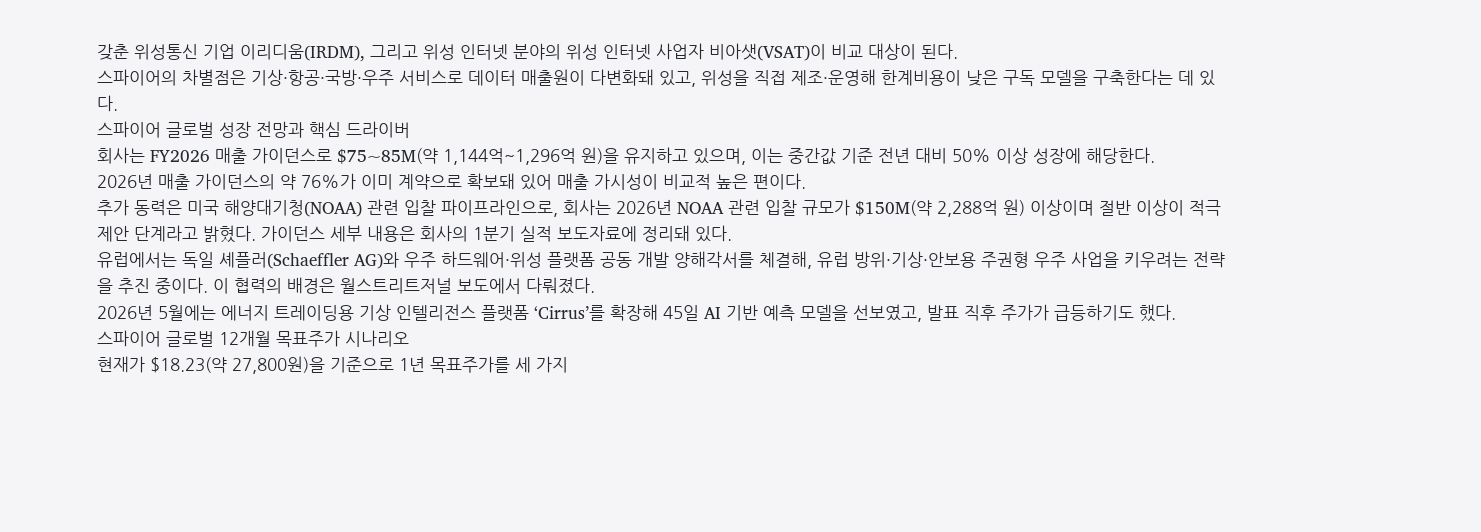갖춘 위성통신 기업 이리디움(IRDM), 그리고 위성 인터넷 분야의 위성 인터넷 사업자 비아샛(VSAT)이 비교 대상이 된다.
스파이어의 차별점은 기상·항공·국방·우주 서비스로 데이터 매출원이 다변화돼 있고, 위성을 직접 제조·운영해 한계비용이 낮은 구독 모델을 구축한다는 데 있다.
스파이어 글로벌 성장 전망과 핵심 드라이버
회사는 FY2026 매출 가이던스로 $75~85M(약 1,144억~1,296억 원)을 유지하고 있으며, 이는 중간값 기준 전년 대비 50% 이상 성장에 해당한다.
2026년 매출 가이던스의 약 76%가 이미 계약으로 확보돼 있어 매출 가시성이 비교적 높은 편이다.
추가 동력은 미국 해양대기청(NOAA) 관련 입찰 파이프라인으로, 회사는 2026년 NOAA 관련 입찰 규모가 $150M(약 2,288억 원) 이상이며 절반 이상이 적극 제안 단계라고 밝혔다. 가이던스 세부 내용은 회사의 1분기 실적 보도자료에 정리돼 있다.
유럽에서는 독일 셰플러(Schaeffler AG)와 우주 하드웨어·위성 플랫폼 공동 개발 양해각서를 체결해, 유럽 방위·기상·안보용 주권형 우주 사업을 키우려는 전략을 추진 중이다. 이 협력의 배경은 월스트리트저널 보도에서 다뤄졌다.
2026년 5월에는 에너지 트레이딩용 기상 인텔리전스 플랫폼 ‘Cirrus’를 확장해 45일 AI 기반 예측 모델을 선보였고, 발표 직후 주가가 급등하기도 했다.
스파이어 글로벌 12개월 목표주가 시나리오
현재가 $18.23(약 27,800원)을 기준으로 1년 목표주가를 세 가지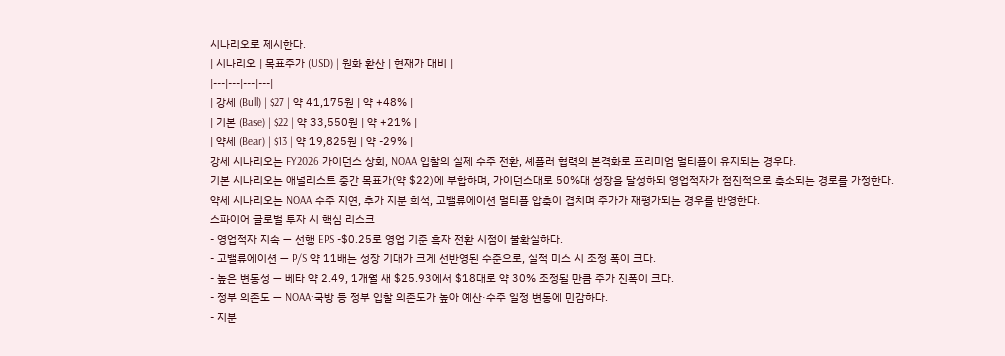시나리오로 제시한다.
| 시나리오 | 목표주가 (USD) | 원화 환산 | 현재가 대비 |
|---|---|---|---|
| 강세 (Bull) | $27 | 약 41,175원 | 약 +48% |
| 기본 (Base) | $22 | 약 33,550원 | 약 +21% |
| 약세 (Bear) | $13 | 약 19,825원 | 약 -29% |
강세 시나리오는 FY2026 가이던스 상회, NOAA 입찰의 실제 수주 전환, 셰플러 협력의 본격화로 프리미엄 멀티플이 유지되는 경우다.
기본 시나리오는 애널리스트 중간 목표가(약 $22)에 부합하며, 가이던스대로 50%대 성장을 달성하되 영업적자가 점진적으로 축소되는 경로를 가정한다.
약세 시나리오는 NOAA 수주 지연, 추가 지분 희석, 고밸류에이션 멀티플 압축이 겹치며 주가가 재평가되는 경우를 반영한다.
스파이어 글로벌 투자 시 핵심 리스크
- 영업적자 지속 — 선행 EPS -$0.25로 영업 기준 흑자 전환 시점이 불확실하다.
- 고밸류에이션 — P/S 약 11배는 성장 기대가 크게 선반영된 수준으로, 실적 미스 시 조정 폭이 크다.
- 높은 변동성 — 베타 약 2.49, 1개월 새 $25.93에서 $18대로 약 30% 조정될 만큼 주가 진폭이 크다.
- 정부 의존도 — NOAA·국방 등 정부 입찰 의존도가 높아 예산·수주 일정 변동에 민감하다.
- 지분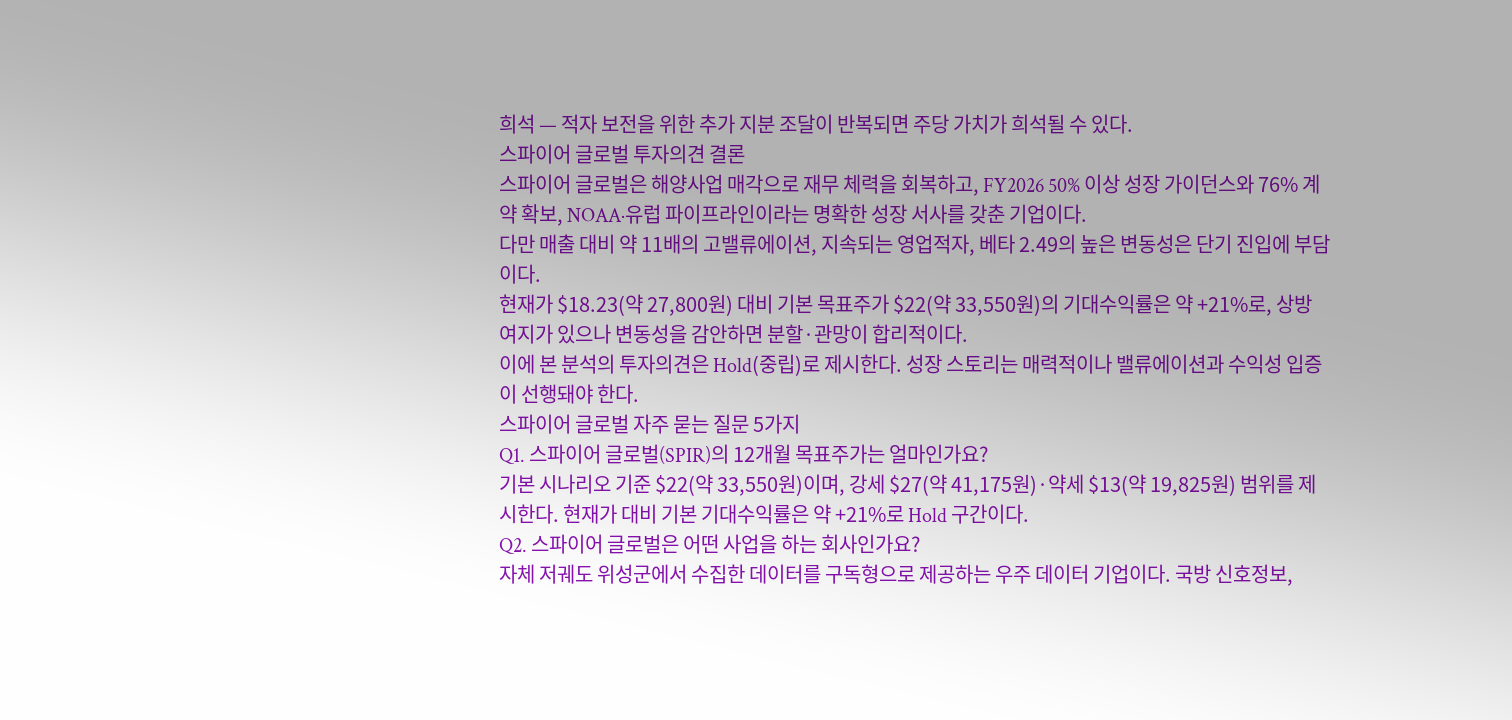희석 — 적자 보전을 위한 추가 지분 조달이 반복되면 주당 가치가 희석될 수 있다.
스파이어 글로벌 투자의견 결론
스파이어 글로벌은 해양사업 매각으로 재무 체력을 회복하고, FY2026 50% 이상 성장 가이던스와 76% 계약 확보, NOAA·유럽 파이프라인이라는 명확한 성장 서사를 갖춘 기업이다.
다만 매출 대비 약 11배의 고밸류에이션, 지속되는 영업적자, 베타 2.49의 높은 변동성은 단기 진입에 부담이다.
현재가 $18.23(약 27,800원) 대비 기본 목표주가 $22(약 33,550원)의 기대수익률은 약 +21%로, 상방 여지가 있으나 변동성을 감안하면 분할·관망이 합리적이다.
이에 본 분석의 투자의견은 Hold(중립)로 제시한다. 성장 스토리는 매력적이나 밸류에이션과 수익성 입증이 선행돼야 한다.
스파이어 글로벌 자주 묻는 질문 5가지
Q1. 스파이어 글로벌(SPIR)의 12개월 목표주가는 얼마인가요?
기본 시나리오 기준 $22(약 33,550원)이며, 강세 $27(약 41,175원)·약세 $13(약 19,825원) 범위를 제시한다. 현재가 대비 기본 기대수익률은 약 +21%로 Hold 구간이다.
Q2. 스파이어 글로벌은 어떤 사업을 하는 회사인가요?
자체 저궤도 위성군에서 수집한 데이터를 구독형으로 제공하는 우주 데이터 기업이다. 국방 신호정보,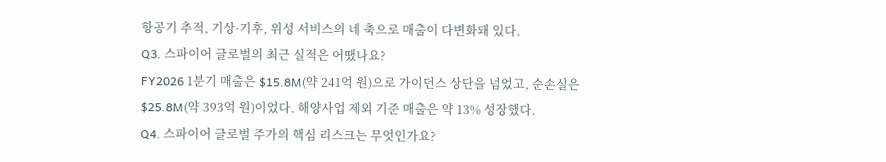항공기 추적, 기상·기후, 위성 서비스의 네 축으로 매출이 다변화돼 있다.
Q3. 스파이어 글로벌의 최근 실적은 어땠나요?
FY2026 1분기 매출은 $15.8M(약 241억 원)으로 가이던스 상단을 넘었고, 순손실은 $25.8M(약 393억 원)이었다. 해양사업 제외 기준 매출은 약 13% 성장했다.
Q4. 스파이어 글로벌 주가의 핵심 리스크는 무엇인가요?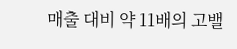매출 대비 약 11배의 고밸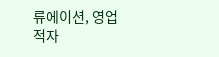류에이션, 영업적자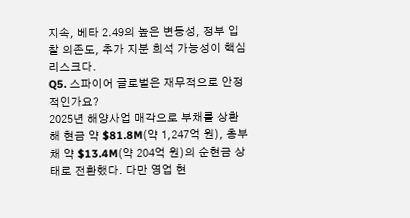지속, 베타 2.49의 높은 변동성, 정부 입찰 의존도, 추가 지분 희석 가능성이 핵심 리스크다.
Q5. 스파이어 글로벌은 재무적으로 안정적인가요?
2025년 해양사업 매각으로 부채를 상환해 현금 약 $81.8M(약 1,247억 원), 총부채 약 $13.4M(약 204억 원)의 순현금 상태로 전환했다. 다만 영업 현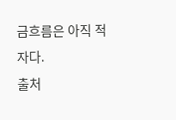금흐름은 아직 적자다.
출처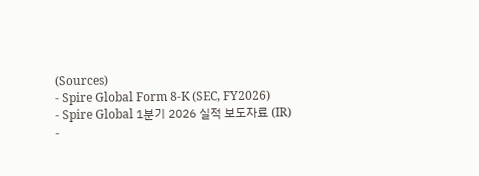(Sources)
- Spire Global Form 8-K (SEC, FY2026)
- Spire Global 1분기 2026 실적 보도자료 (IR)
-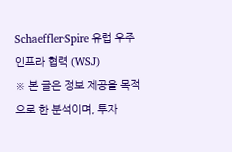Schaeffler·Spire 유럽 우주 인프라 협력 (WSJ)
※ 본 글은 정보 제공을 목적으로 한 분석이며, 투자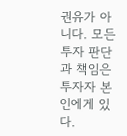권유가 아니다. 모든 투자 판단과 책임은 투자자 본인에게 있다.